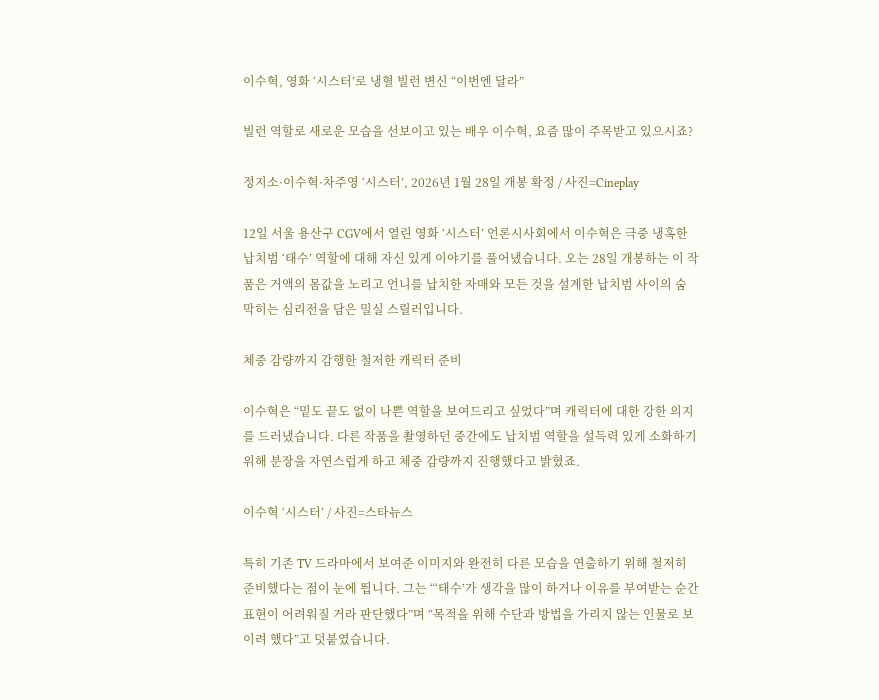이수혁, 영화 ‘시스터’로 냉혈 빌런 변신 “이번엔 달라”

빌런 역할로 새로운 모습을 선보이고 있는 배우 이수혁, 요즘 많이 주목받고 있으시죠?

정지소·이수혁·차주영 ‘시스터’, 2026년 1월 28일 개봉 확정 / 사진=Cineplay

12일 서울 용산구 CGV에서 열린 영화 ‘시스터’ 언론시사회에서 이수혁은 극중 냉혹한 납치범 ‘태수’ 역할에 대해 자신 있게 이야기를 풀어냈습니다. 오는 28일 개봉하는 이 작품은 거액의 몸값을 노리고 언니를 납치한 자매와 모든 것을 설계한 납치범 사이의 숨 막히는 심리전을 담은 밀실 스릴러입니다.

체중 감량까지 감행한 철저한 캐릭터 준비

이수혁은 “밑도 끝도 없이 나쁜 역할을 보여드리고 싶었다”며 캐릭터에 대한 강한 의지를 드러냈습니다. 다른 작품을 촬영하던 중간에도 납치범 역할을 설득력 있게 소화하기 위해 분장을 자연스럽게 하고 체중 감량까지 진행했다고 밝혔죠.

이수혁 ‘시스터’ / 사진=스타뉴스

특히 기존 TV 드라마에서 보여준 이미지와 완전히 다른 모습을 연출하기 위해 철저히 준비했다는 점이 눈에 띕니다. 그는 “‘태수’가 생각을 많이 하거나 이유를 부여받는 순간 표현이 어려워질 거라 판단했다”며 “목적을 위해 수단과 방법을 가리지 않는 인물로 보이려 했다”고 덧붙였습니다.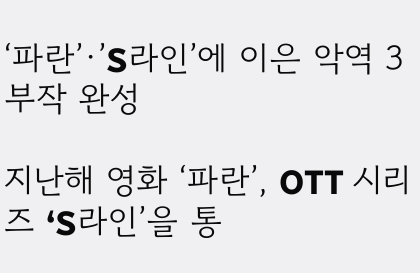‘파란’·’S라인’에 이은 악역 3부작 완성

지난해 영화 ‘파란’, OTT 시리즈 ‘S라인’을 통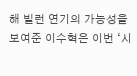해 빌런 연기의 가능성을 보여준 이수혁은 이번 ‘시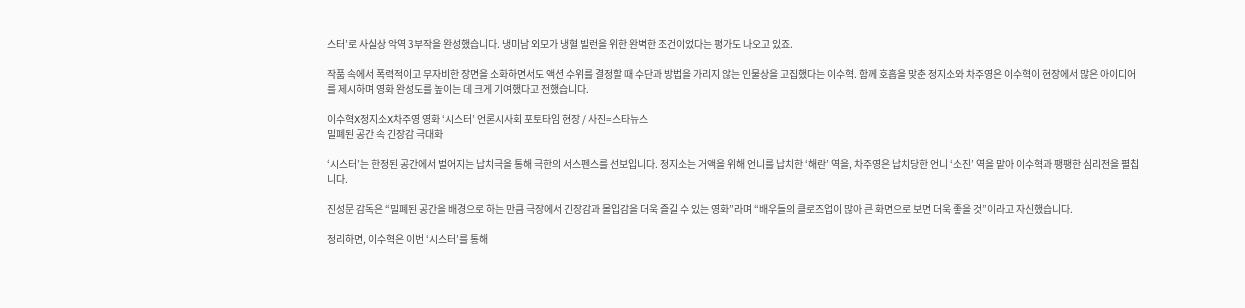스터’로 사실상 악역 3부작을 완성했습니다. 냉미남 외모가 냉혈 빌런을 위한 완벽한 조건이었다는 평가도 나오고 있죠.

작품 속에서 폭력적이고 무자비한 장면을 소화하면서도 액션 수위를 결정할 때 수단과 방법을 가리지 않는 인물상을 고집했다는 이수혁. 함께 호흡을 맞춘 정지소와 차주영은 이수혁이 현장에서 많은 아이디어를 제시하며 영화 완성도를 높이는 데 크게 기여했다고 전했습니다.

이수혁X정지소X차주영 영화 ‘시스터’ 언론시사회 포토타임 현장 / 사진=스타뉴스
밀폐된 공간 속 긴장감 극대화

‘시스터’는 한정된 공간에서 벌어지는 납치극을 통해 극한의 서스펜스를 선보입니다. 정지소는 거액을 위해 언니를 납치한 ‘해란’ 역을, 차주영은 납치당한 언니 ‘소진’ 역을 맡아 이수혁과 팽팽한 심리전을 펼칩니다.

진성문 감독은 “밀폐된 공간을 배경으로 하는 만큼 극장에서 긴장감과 몰입감을 더욱 즐길 수 있는 영화”라며 “배우들의 클로즈업이 많아 큰 화면으로 보면 더욱 좋을 것”이라고 자신했습니다.

정리하면, 이수혁은 이번 ‘시스터’를 통해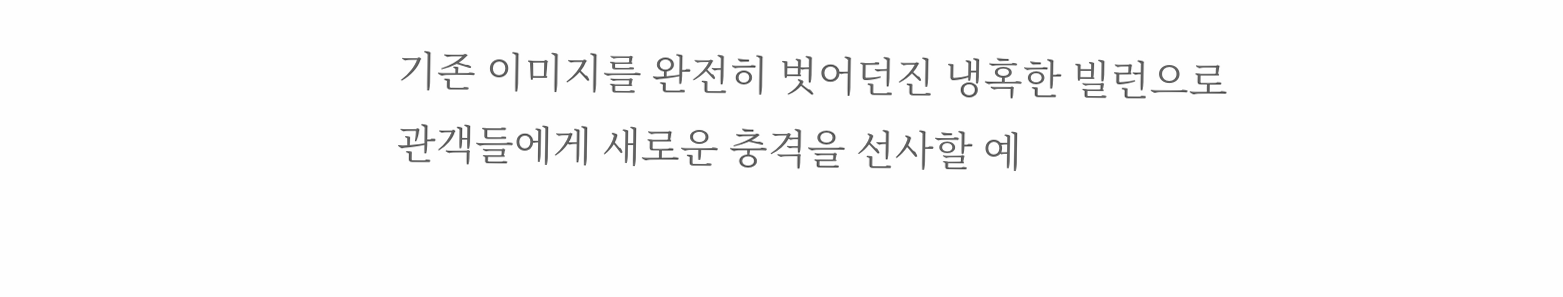기존 이미지를 완전히 벗어던진 냉혹한 빌런으로 관객들에게 새로운 충격을 선사할 예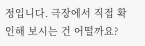정입니다. 극장에서 직접 확인해 보시는 건 어떨까요?